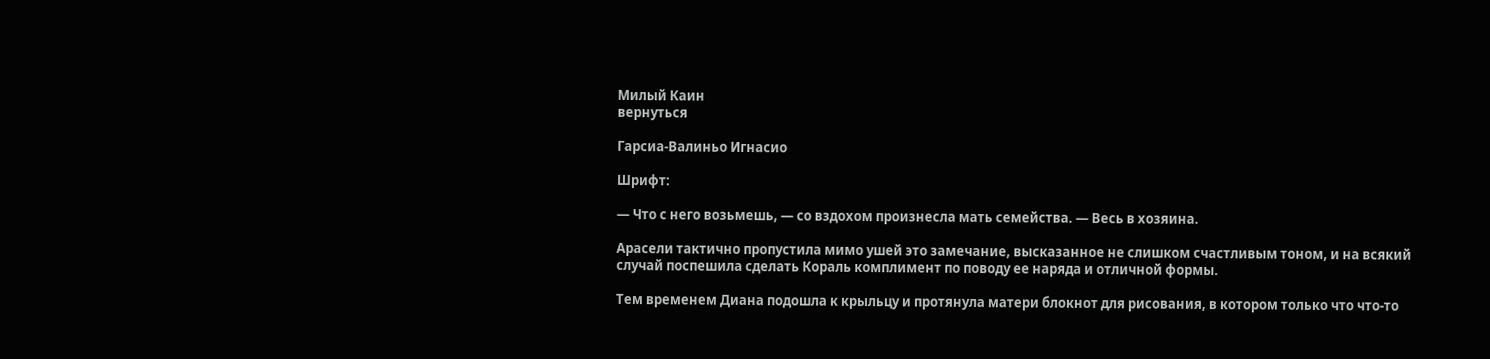Милый Каин
вернуться

Гарсиа-Валиньо Игнасио

Шрифт:

— Что с него возьмешь, — со вздохом произнесла мать семейства. — Весь в хозяина.

Арасели тактично пропустила мимо ушей это замечание, высказанное не слишком счастливым тоном, и на всякий случай поспешила сделать Кораль комплимент по поводу ее наряда и отличной формы.

Тем временем Диана подошла к крыльцу и протянула матери блокнот для рисования, в котором только что что-то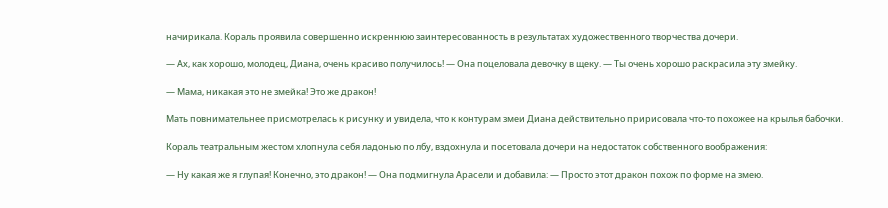начирикала. Кораль проявила совершенно искреннюю заинтересованность в результатах художественного творчества дочери.

— Ах, как хорошо, молодец, Диана, очень красиво получилось! — Она поцеловала девочку в щеку. — Ты очень хорошо раскрасила эту змейку.

— Мама, никакая это не змейка! Это же дракон!

Мать повнимательнее присмотрелась к рисунку и увидела, что к контурам змеи Диана действительно пририсовала что-то похожее на крылья бабочки.

Кораль театральным жестом хлопнула себя ладонью по лбу, вздохнула и посетовала дочери на недостаток собственного воображения:

— Ну какая же я глупая! Конечно, это дракон! — Она подмигнула Арасели и добавила: — Просто этот дракон похож по форме на змею.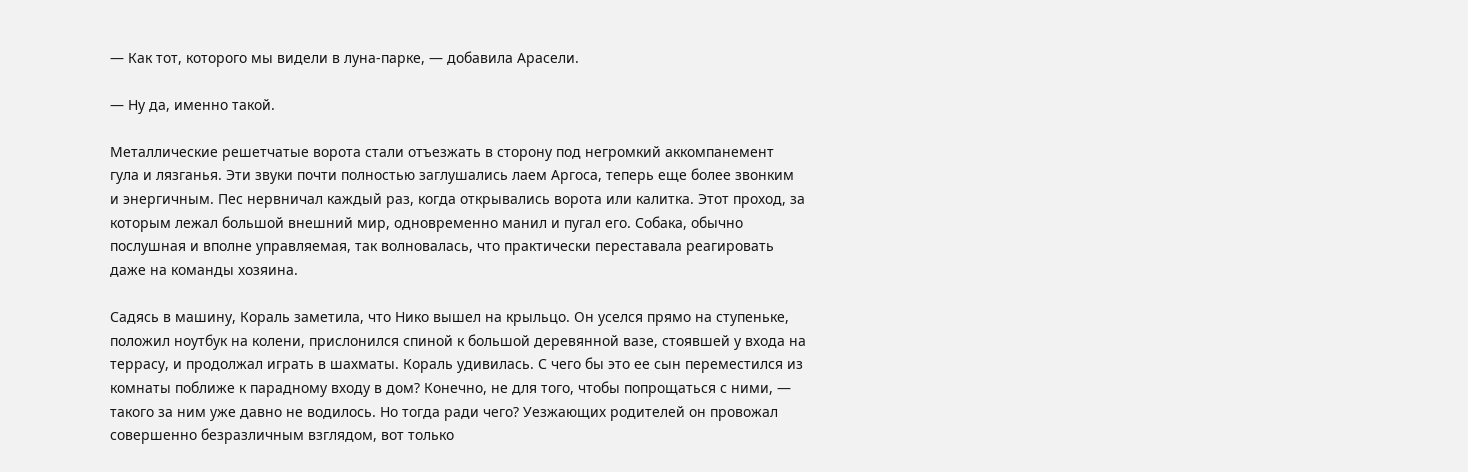— Как тот, которого мы видели в луна-парке, — добавила Арасели.

— Ну да, именно такой.

Металлические решетчатые ворота стали отъезжать в сторону под негромкий аккомпанемент гула и лязганья. Эти звуки почти полностью заглушались лаем Аргоса, теперь еще более звонким и энергичным. Пес нервничал каждый раз, когда открывались ворота или калитка. Этот проход, за которым лежал большой внешний мир, одновременно манил и пугал его. Собака, обычно послушная и вполне управляемая, так волновалась, что практически переставала реагировать даже на команды хозяина.

Садясь в машину, Кораль заметила, что Нико вышел на крыльцо. Он уселся прямо на ступеньке, положил ноутбук на колени, прислонился спиной к большой деревянной вазе, стоявшей у входа на террасу, и продолжал играть в шахматы. Кораль удивилась. С чего бы это ее сын переместился из комнаты поближе к парадному входу в дом? Конечно, не для того, чтобы попрощаться с ними, — такого за ним уже давно не водилось. Но тогда ради чего? Уезжающих родителей он провожал совершенно безразличным взглядом, вот только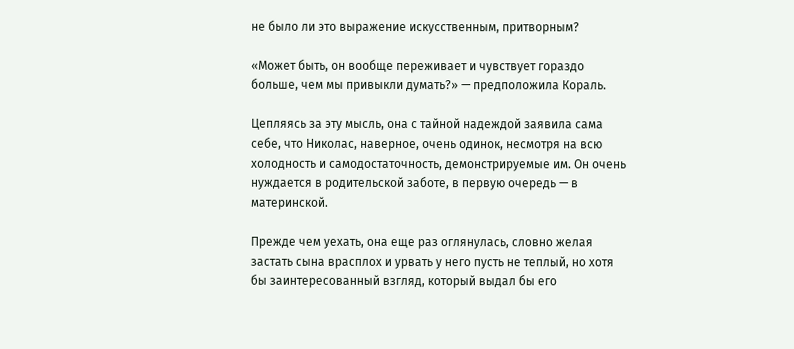не было ли это выражение искусственным, притворным?

«Может быть, он вообще переживает и чувствует гораздо больше, чем мы привыкли думать?» — предположила Кораль.

Цепляясь за эту мысль, она с тайной надеждой заявила сама себе, что Николас, наверное, очень одинок, несмотря на всю холодность и самодостаточность, демонстрируемые им. Он очень нуждается в родительской заботе, в первую очередь — в материнской.

Прежде чем уехать, она еще раз оглянулась, словно желая застать сына врасплох и урвать у него пусть не теплый, но хотя бы заинтересованный взгляд, который выдал бы его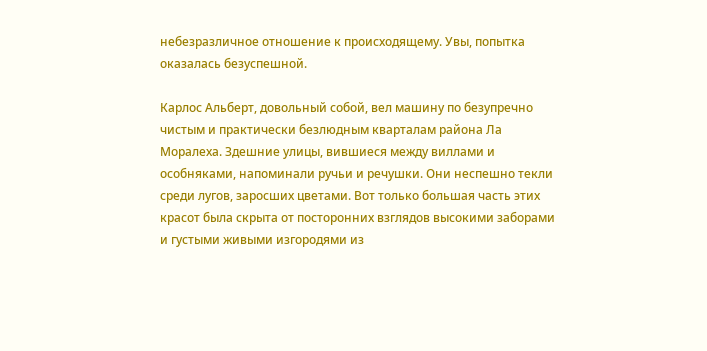небезразличное отношение к происходящему. Увы, попытка оказалась безуспешной.

Карлос Альберт, довольный собой, вел машину по безупречно чистым и практически безлюдным кварталам района Ла Моралеха. Здешние улицы, вившиеся между виллами и особняками, напоминали ручьи и речушки. Они неспешно текли среди лугов, заросших цветами. Вот только большая часть этих красот была скрыта от посторонних взглядов высокими заборами и густыми живыми изгородями из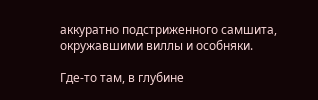аккуратно подстриженного самшита, окружавшими виллы и особняки.

Где-то там, в глубине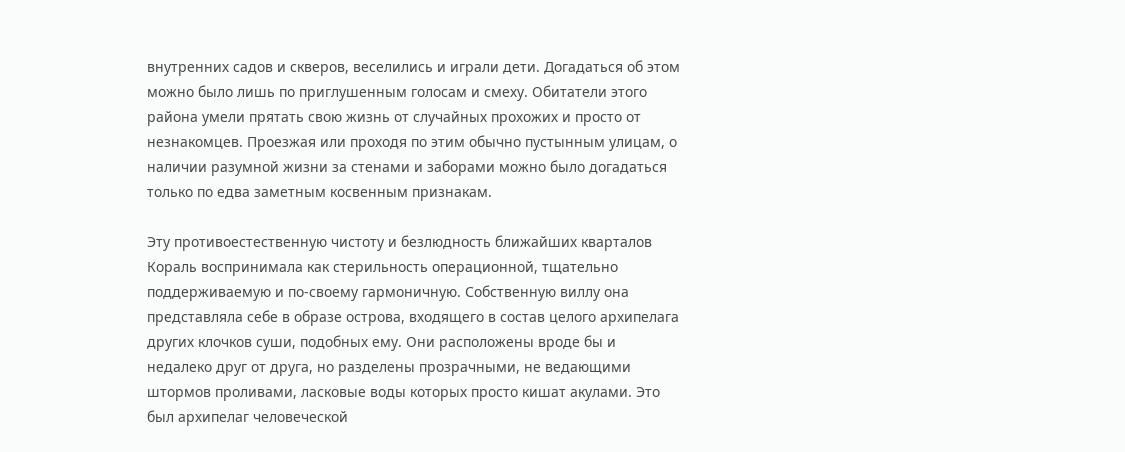внутренних садов и скверов, веселились и играли дети. Догадаться об этом можно было лишь по приглушенным голосам и смеху. Обитатели этого района умели прятать свою жизнь от случайных прохожих и просто от незнакомцев. Проезжая или проходя по этим обычно пустынным улицам, о наличии разумной жизни за стенами и заборами можно было догадаться только по едва заметным косвенным признакам.

Эту противоестественную чистоту и безлюдность ближайших кварталов Кораль воспринимала как стерильность операционной, тщательно поддерживаемую и по-своему гармоничную. Собственную виллу она представляла себе в образе острова, входящего в состав целого архипелага других клочков суши, подобных ему. Они расположены вроде бы и недалеко друг от друга, но разделены прозрачными, не ведающими штормов проливами, ласковые воды которых просто кишат акулами. Это был архипелаг человеческой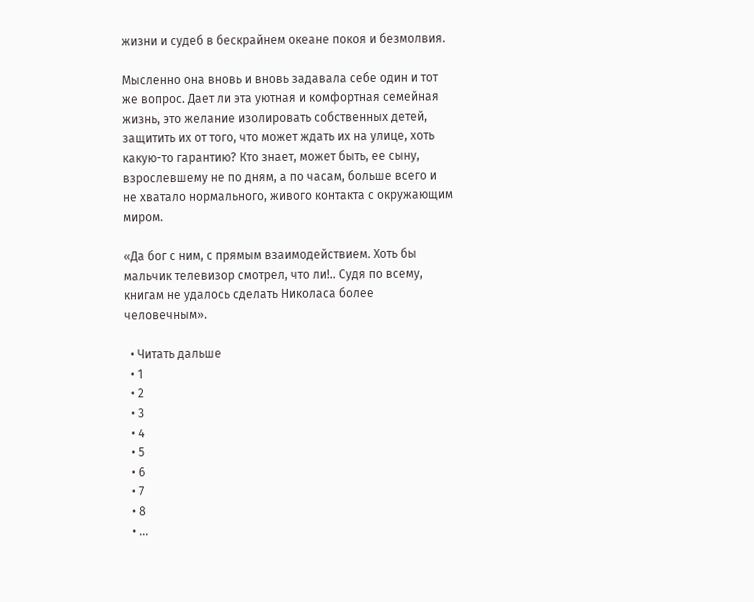жизни и судеб в бескрайнем океане покоя и безмолвия.

Мысленно она вновь и вновь задавала себе один и тот же вопрос. Дает ли эта уютная и комфортная семейная жизнь, это желание изолировать собственных детей, защитить их от того, что может ждать их на улице, хоть какую-то гарантию? Кто знает, может быть, ее сыну, взрослевшему не по дням, а по часам, больше всего и не хватало нормального, живого контакта с окружающим миром.

«Да бог с ним, с прямым взаимодействием. Хоть бы мальчик телевизор смотрел, что ли!.. Судя по всему, книгам не удалось сделать Николаса более человечным».

  • Читать дальше
  • 1
  • 2
  • 3
  • 4
  • 5
  • 6
  • 7
  • 8
  • ...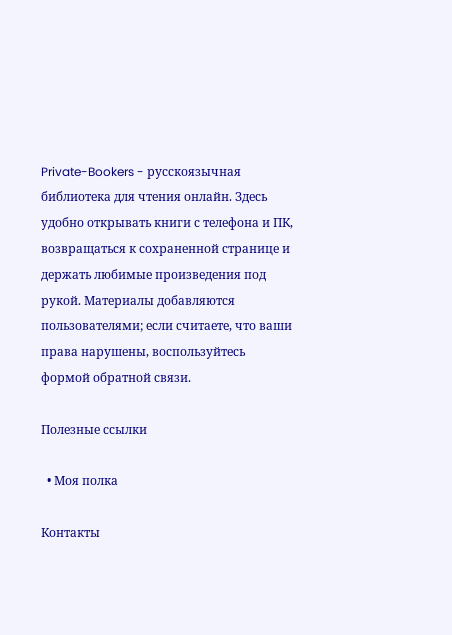Private-Bookers - русскоязычная библиотека для чтения онлайн. Здесь удобно открывать книги с телефона и ПК, возвращаться к сохраненной странице и держать любимые произведения под рукой. Материалы добавляются пользователями; если считаете, что ваши права нарушены, воспользуйтесь формой обратной связи.

Полезные ссылки

  • Моя полка

Контакты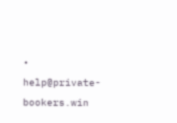• help@private-bookers.win